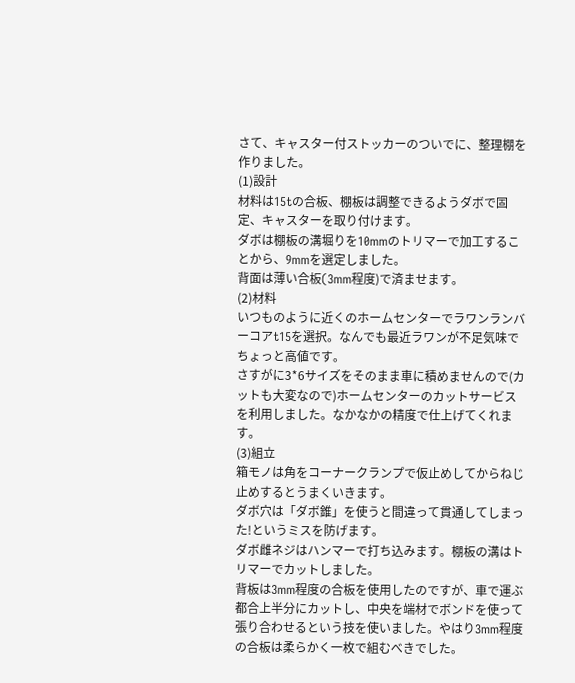さて、キャスター付ストッカーのついでに、整理棚を作りました。
(1)設計
材料は15tの合板、棚板は調整できるようダボで固定、キャスターを取り付けます。
ダボは棚板の溝堀りを10mmのトリマーで加工することから、9mmを選定しました。
背面は薄い合板(3mm程度)で済ませます。
(2)材料
いつものように近くのホームセンターでラワンランバーコアt15を選択。なんでも最近ラワンが不足気味でちょっと高値です。
さすがに3*6サイズをそのまま車に積めませんので(カットも大変なので)ホームセンターのカットサービスを利用しました。なかなかの精度で仕上げてくれます。
(3)組立
箱モノは角をコーナークランプで仮止めしてからねじ止めするとうまくいきます。
ダボ穴は「ダボ錐」を使うと間違って貫通してしまった!というミスを防げます。
ダボ雌ネジはハンマーで打ち込みます。棚板の溝はトリマーでカットしました。
背板は3mm程度の合板を使用したのですが、車で運ぶ都合上半分にカットし、中央を端材でボンドを使って張り合わせるという技を使いました。やはり3mm程度の合板は柔らかく一枚で組むべきでした。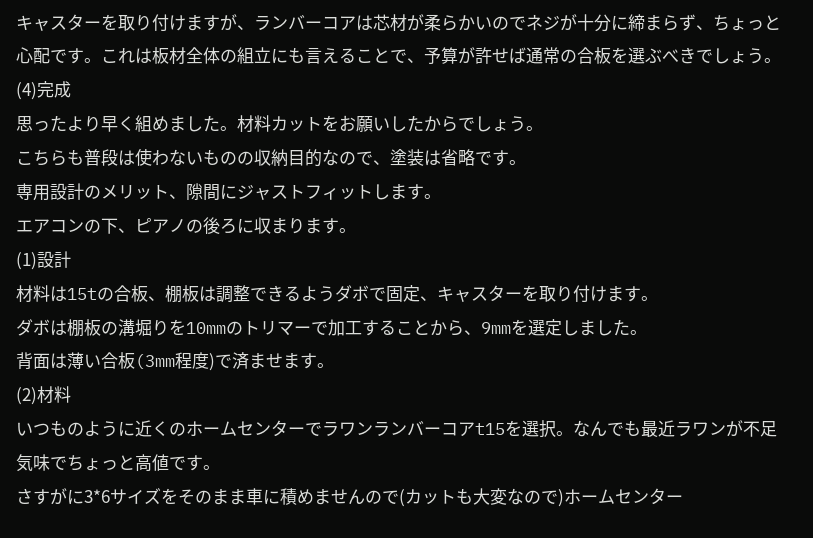キャスターを取り付けますが、ランバーコアは芯材が柔らかいのでネジが十分に締まらず、ちょっと心配です。これは板材全体の組立にも言えることで、予算が許せば通常の合板を選ぶべきでしょう。
(4)完成
思ったより早く組めました。材料カットをお願いしたからでしょう。
こちらも普段は使わないものの収納目的なので、塗装は省略です。
専用設計のメリット、隙間にジャストフィットします。
エアコンの下、ピアノの後ろに収まります。
(1)設計
材料は15tの合板、棚板は調整できるようダボで固定、キャスターを取り付けます。
ダボは棚板の溝堀りを10mmのトリマーで加工することから、9mmを選定しました。
背面は薄い合板(3mm程度)で済ませます。
(2)材料
いつものように近くのホームセンターでラワンランバーコアt15を選択。なんでも最近ラワンが不足気味でちょっと高値です。
さすがに3*6サイズをそのまま車に積めませんので(カットも大変なので)ホームセンター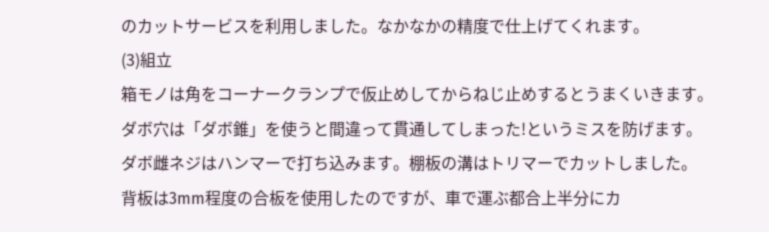のカットサービスを利用しました。なかなかの精度で仕上げてくれます。
(3)組立
箱モノは角をコーナークランプで仮止めしてからねじ止めするとうまくいきます。
ダボ穴は「ダボ錐」を使うと間違って貫通してしまった!というミスを防げます。
ダボ雌ネジはハンマーで打ち込みます。棚板の溝はトリマーでカットしました。
背板は3mm程度の合板を使用したのですが、車で運ぶ都合上半分にカ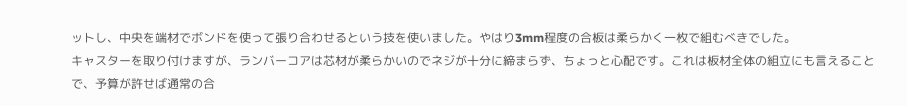ットし、中央を端材でボンドを使って張り合わせるという技を使いました。やはり3mm程度の合板は柔らかく一枚で組むべきでした。
キャスターを取り付けますが、ランバーコアは芯材が柔らかいのでネジが十分に締まらず、ちょっと心配です。これは板材全体の組立にも言えることで、予算が許せば通常の合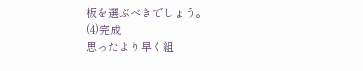板を選ぶべきでしょう。
(4)完成
思ったより早く組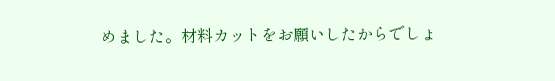めました。材料カットをお願いしたからでしょ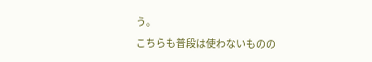う。
こちらも普段は使わないものの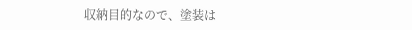収納目的なので、塗装は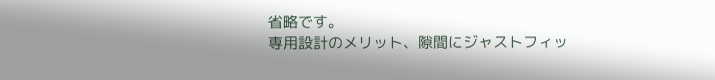省略です。
専用設計のメリット、隙間にジャストフィッ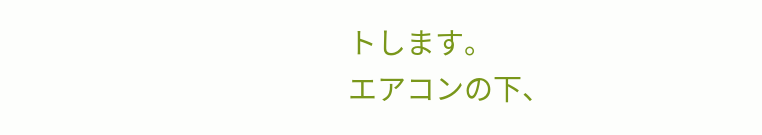トします。
エアコンの下、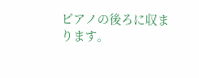ピアノの後ろに収まります。